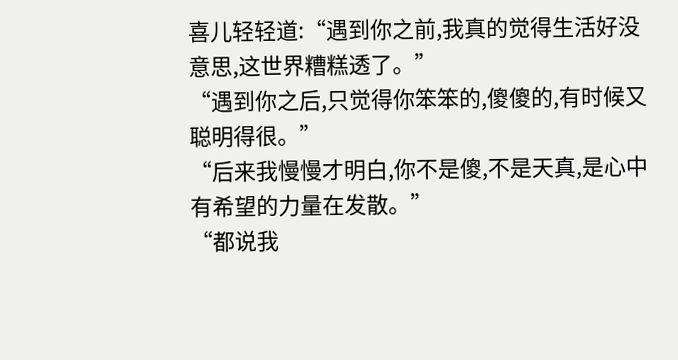喜儿轻轻道:“遇到你之前,我真的觉得生活好没意思,这世界糟糕透了。”
“遇到你之后,只觉得你笨笨的,傻傻的,有时候又聪明得很。”
“后来我慢慢才明白,你不是傻,不是天真,是心中有希望的力量在发散。”
“都说我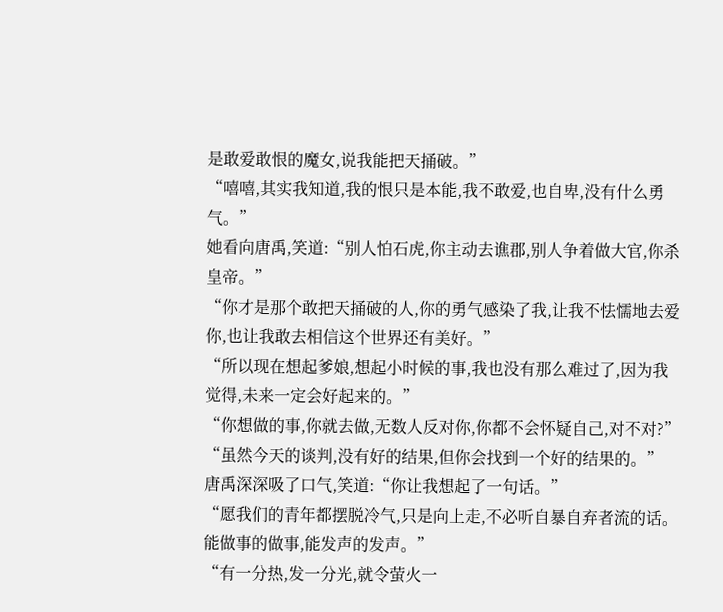是敢爱敢恨的魔女,说我能把天捅破。”
“嘻嘻,其实我知道,我的恨只是本能,我不敢爱,也自卑,没有什么勇气。”
她看向唐禹,笑道:“别人怕石虎,你主动去谯郡,别人争着做大官,你杀皇帝。”
“你才是那个敢把天捅破的人,你的勇气感染了我,让我不怯懦地去爱你,也让我敢去相信这个世界还有美好。”
“所以现在想起爹娘,想起小时候的事,我也没有那么难过了,因为我觉得,未来一定会好起来的。”
“你想做的事,你就去做,无数人反对你,你都不会怀疑自己,对不对?”
“虽然今天的谈判,没有好的结果,但你会找到一个好的结果的。”
唐禹深深吸了口气,笑道:“你让我想起了一句话。”
“愿我们的青年都摆脱冷气,只是向上走,不必听自暴自弃者流的话。能做事的做事,能发声的发声。”
“有一分热,发一分光,就令萤火一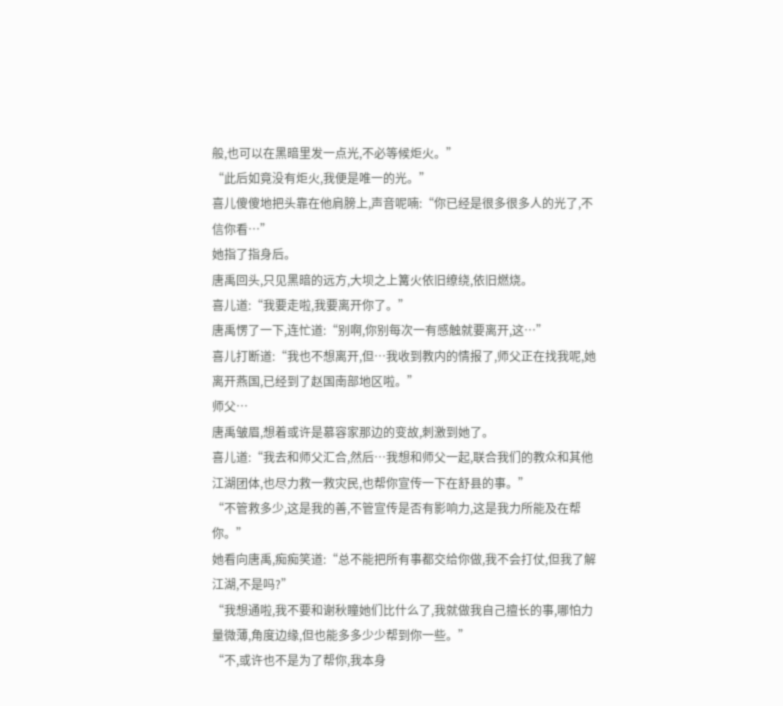般,也可以在黑暗里发一点光,不必等候炬火。”
“此后如竟没有炬火,我便是唯一的光。”
喜儿傻傻地把头靠在他肩膀上,声音呢喃:“你已经是很多很多人的光了,不信你看…”
她指了指身后。
唐禹回头,只见黑暗的远方,大坝之上篝火依旧缭绕,依旧燃烧。
喜儿道:“我要走啦,我要离开你了。”
唐禹愣了一下,连忙道:“别啊,你别每次一有感触就要离开,这…”
喜儿打断道:“我也不想离开,但…我收到教内的情报了,师父正在找我呢,她离开燕国,已经到了赵国南部地区啦。”
师父…
唐禹皱眉,想着或许是慕容家那边的变故,刺激到她了。
喜儿道:“我去和师父汇合,然后…我想和师父一起,联合我们的教众和其他江湖团体,也尽力救一救灾民,也帮你宣传一下在舒县的事。”
“不管救多少,这是我的善,不管宣传是否有影响力,这是我力所能及在帮你。”
她看向唐禹,痴痴笑道:“总不能把所有事都交给你做,我不会打仗,但我了解江湖,不是吗?”
“我想通啦,我不要和谢秋瞳她们比什么了,我就做我自己擅长的事,哪怕力量微薄,角度边缘,但也能多多少少帮到你一些。”
“不,或许也不是为了帮你,我本身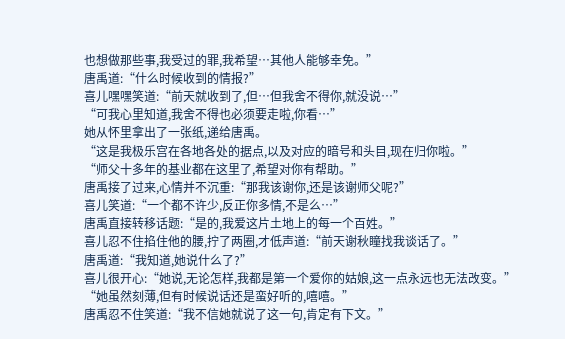也想做那些事,我受过的罪,我希望…其他人能够幸免。”
唐禹道:“什么时候收到的情报?”
喜儿嘿嘿笑道:“前天就收到了,但…但我舍不得你,就没说…”
“可我心里知道,我舍不得也必须要走啦,你看…”
她从怀里拿出了一张纸,递给唐禹。
“这是我极乐宫在各地各处的据点,以及对应的暗号和头目,现在归你啦。”
“师父十多年的基业都在这里了,希望对你有帮助。”
唐禹接了过来,心情并不沉重:“那我该谢你,还是该谢师父呢?”
喜儿笑道:“一个都不许少,反正你多情,不是么…”
唐禹直接转移话题:“是的,我爱这片土地上的每一个百姓。”
喜儿忍不住掐住他的腰,拧了两圈,才低声道:“前天谢秋瞳找我谈话了。”
唐禹道:“我知道,她说什么了?”
喜儿很开心:“她说,无论怎样,我都是第一个爱你的姑娘,这一点永远也无法改变。”
“她虽然刻薄,但有时候说话还是蛮好听的,嘻嘻。”
唐禹忍不住笑道:“我不信她就说了这一句,肯定有下文。”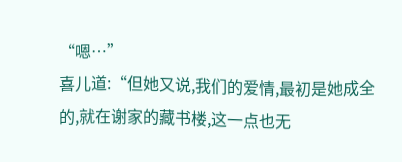“嗯…”
喜儿道:“但她又说,我们的爱情,最初是她成全的,就在谢家的藏书楼,这一点也无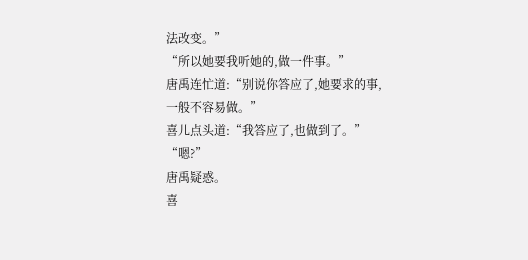法改变。”
“所以她要我听她的,做一件事。”
唐禹连忙道:“别说你答应了,她要求的事,一般不容易做。”
喜儿点头道:“我答应了,也做到了。”
“嗯?”
唐禹疑惑。
喜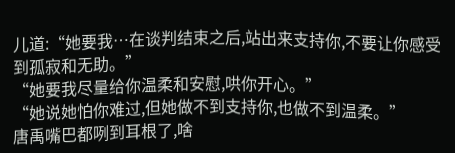儿道:“她要我…在谈判结束之后,站出来支持你,不要让你感受到孤寂和无助。”
“她要我尽量给你温柔和安慰,哄你开心。”
“她说她怕你难过,但她做不到支持你,也做不到温柔。”
唐禹嘴巴都咧到耳根了,啥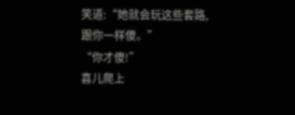笑道:“她就会玩这些套路,跟你一样傻。”
“你才傻!”
喜儿爬上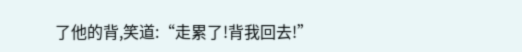了他的背,笑道:“走累了!背我回去!”